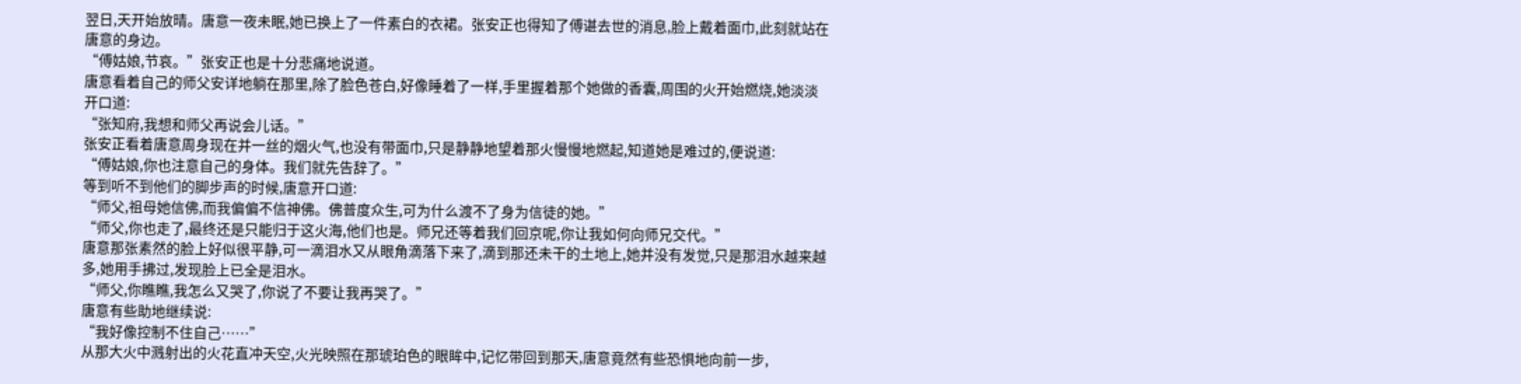翌日,天开始放晴。唐意一夜未眠,她已换上了一件素白的衣裙。张安正也得知了傅谌去世的消息,脸上戴着面巾,此刻就站在唐意的身边。
“傅姑娘,节哀。”张安正也是十分悲痛地说道。
唐意看着自己的师父安详地躺在那里,除了脸色苍白,好像睡着了一样,手里握着那个她做的香囊,周围的火开始燃烧,她淡淡开口道:
“张知府,我想和师父再说会儿话。”
张安正看着唐意周身现在并一丝的烟火气,也没有带面巾,只是静静地望着那火慢慢地燃起,知道她是难过的,便说道:
“傅姑娘,你也注意自己的身体。我们就先告辞了。”
等到听不到他们的脚步声的时候,唐意开口道:
“师父,祖母她信佛,而我偏偏不信神佛。佛普度众生,可为什么渡不了身为信徒的她。”
“师父,你也走了,最终还是只能归于这火海,他们也是。师兄还等着我们回京呢,你让我如何向师兄交代。”
唐意那张素然的脸上好似很平静,可一滴泪水又从眼角滴落下来了,滴到那还未干的土地上,她并没有发觉,只是那泪水越来越多,她用手拂过,发现脸上已全是泪水。
“师父,你瞧瞧,我怎么又哭了,你说了不要让我再哭了。”
唐意有些助地继续说:
“我好像控制不住自己……”
从那大火中溅射出的火花直冲天空,火光映照在那琥珀色的眼眸中,记忆带回到那天,唐意竟然有些恐惧地向前一步,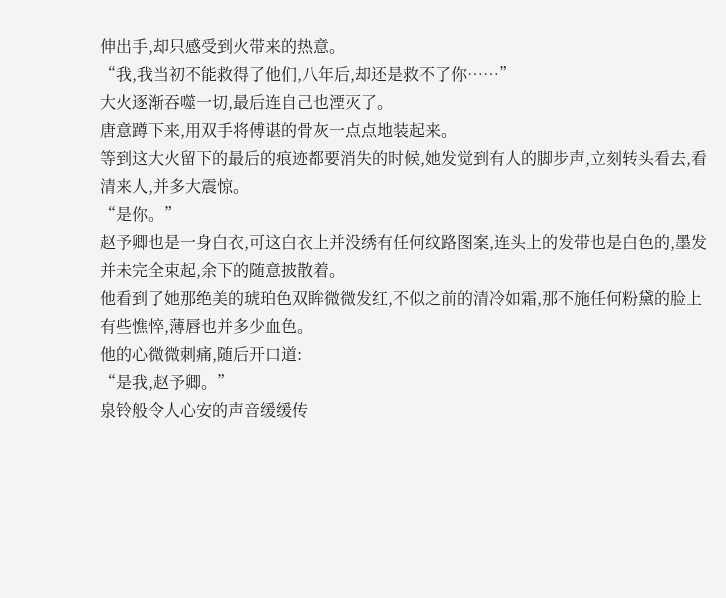伸出手,却只感受到火带来的热意。
“我,我当初不能救得了他们,八年后,却还是救不了你……”
大火逐渐吞噬一切,最后连自己也湮灭了。
唐意蹲下来,用双手将傅谌的骨灰一点点地装起来。
等到这大火留下的最后的痕迹都要消失的时候,她发觉到有人的脚步声,立刻转头看去,看清来人,并多大震惊。
“是你。”
赵予卿也是一身白衣,可这白衣上并没绣有任何纹路图案,连头上的发带也是白色的,墨发并未完全束起,余下的随意披散着。
他看到了她那绝美的琥珀色双眸微微发红,不似之前的清冷如霜,那不施任何粉黛的脸上有些憔悴,薄唇也并多少血色。
他的心微微刺痛,随后开口道:
“是我,赵予卿。”
泉铃般令人心安的声音缓缓传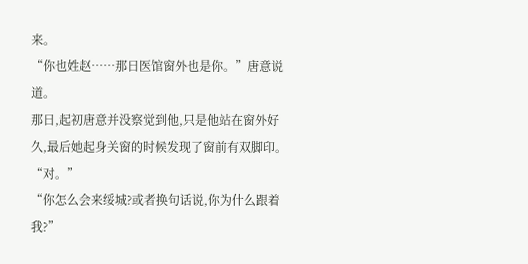来。
“你也姓赵……那日医馆窗外也是你。”唐意说道。
那日,起初唐意并没察觉到他,只是他站在窗外好久,最后她起身关窗的时候发现了窗前有双脚印。
“对。”
“你怎么会来绥城?或者换句话说,你为什么跟着我?”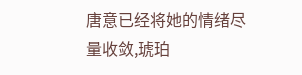唐意已经将她的情绪尽量收敛,琥珀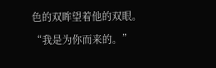色的双眸望着他的双眼。
“我是为你而来的。”